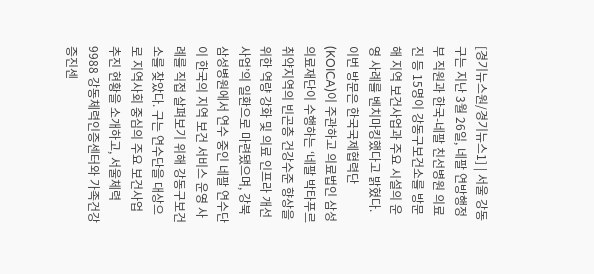[경기뉴스원/경기뉴스1] | 서울 강동구는 지난 3월 26일, 네팔 연방행정부 직원과 한국-네팔 친선병원 의료진 등 15명이 강동구보건소를 방문해 지역 보건사업과 주요 시설의 운영 사례를 벤치마킹했다고 밝혔다. 이번 방문은 한국국제협력단(KOICA)이 주관하고 의료법인 삼성의료재단이 수행하는 ‘네팔 박타푸르 취약지역의 빈곤층 건강수준 향상을 위한 역량 강화 및 의료 인프라 개선 사업’의 일환으로 마련됐으며, 강북삼성병원에서 연수 중인 네팔 연수단이 한국의 지역 보건 서비스 운영 사례를 직접 살펴보기 위해 강동구보건소를 찾았다. 구는 연수단을 대상으로 지역사회 중심의 주요 보건사업 추진 현황을 소개하고, 서울체력9988 강동체력인증센터와 가족건강증진센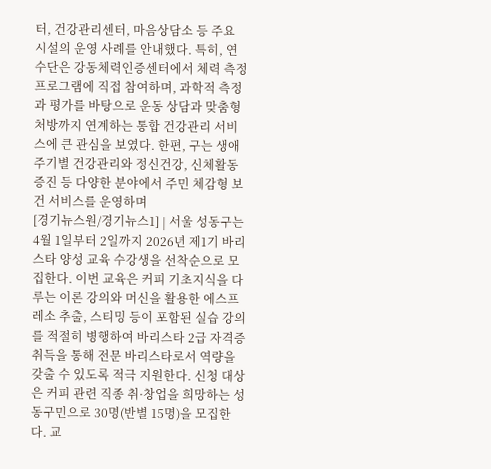터, 건강관리센터, 마음상담소 등 주요 시설의 운영 사례를 안내했다. 특히, 연수단은 강동체력인증센터에서 체력 측정 프로그램에 직접 참여하며, 과학적 측정과 평가를 바탕으로 운동 상담과 맞춤형 처방까지 연계하는 통합 건강관리 서비스에 큰 관심을 보였다. 한편, 구는 생애주기별 건강관리와 정신건강, 신체활동 증진 등 다양한 분야에서 주민 체감형 보건 서비스를 운영하며
[경기뉴스원/경기뉴스1] | 서울 성동구는 4월 1일부터 2일까지 2026년 제1기 바리스타 양성 교육 수강생을 선착순으로 모집한다. 이번 교육은 커피 기초지식을 다루는 이론 강의와 머신을 활용한 에스프레소 추출, 스티밍 등이 포함된 실습 강의를 적절히 병행하여 바리스타 2급 자격증 취득을 통해 전문 바리스타로서 역량을 갖출 수 있도록 적극 지원한다. 신청 대상은 커피 관련 직종 취·창업을 희망하는 성동구민으로 30명(반별 15명)을 모집한다. 교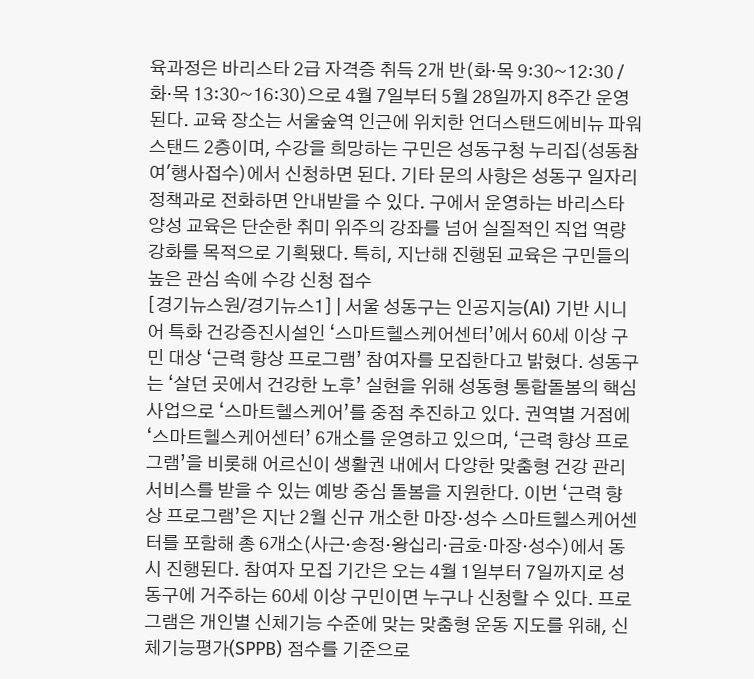육과정은 바리스타 2급 자격증 취득 2개 반(화·목 9:30~12:30 /화·목 13:30~16:30)으로 4월 7일부터 5월 28일까지 8주간 운영된다. 교육 장소는 서울숲역 인근에 위치한 언더스탠드에비뉴 파워스탠드 2층이며, 수강을 희망하는 구민은 성동구청 누리집(성동참여'행사접수)에서 신청하면 된다. 기타 문의 사항은 성동구 일자리정책과로 전화하면 안내받을 수 있다. 구에서 운영하는 바리스타 양성 교육은 단순한 취미 위주의 강좌를 넘어 실질적인 직업 역량 강화를 목적으로 기획됐다. 특히, 지난해 진행된 교육은 구민들의 높은 관심 속에 수강 신청 접수
[경기뉴스원/경기뉴스1] | 서울 성동구는 인공지능(AI) 기반 시니어 특화 건강증진시설인 ‘스마트헬스케어센터’에서 60세 이상 구민 대상 ‘근력 향상 프로그램’ 참여자를 모집한다고 밝혔다. 성동구는 ‘살던 곳에서 건강한 노후’ 실현을 위해 성동형 통합돌봄의 핵심사업으로 ‘스마트헬스케어’를 중점 추진하고 있다. 권역별 거점에 ‘스마트헬스케어센터’ 6개소를 운영하고 있으며, ‘근력 향상 프로그램’을 비롯해 어르신이 생활권 내에서 다양한 맞춤형 건강 관리 서비스를 받을 수 있는 예방 중심 돌봄을 지원한다. 이번 ‘근력 향상 프로그램’은 지난 2월 신규 개소한 마장·성수 스마트헬스케어센터를 포함해 총 6개소(사근·송정·왕십리·금호·마장·성수)에서 동시 진행된다. 참여자 모집 기간은 오는 4월 1일부터 7일까지로 성동구에 거주하는 60세 이상 구민이면 누구나 신청할 수 있다. 프로그램은 개인별 신체기능 수준에 맞는 맞춤형 운동 지도를 위해, 신체기능평가(SPPB) 점수를 기준으로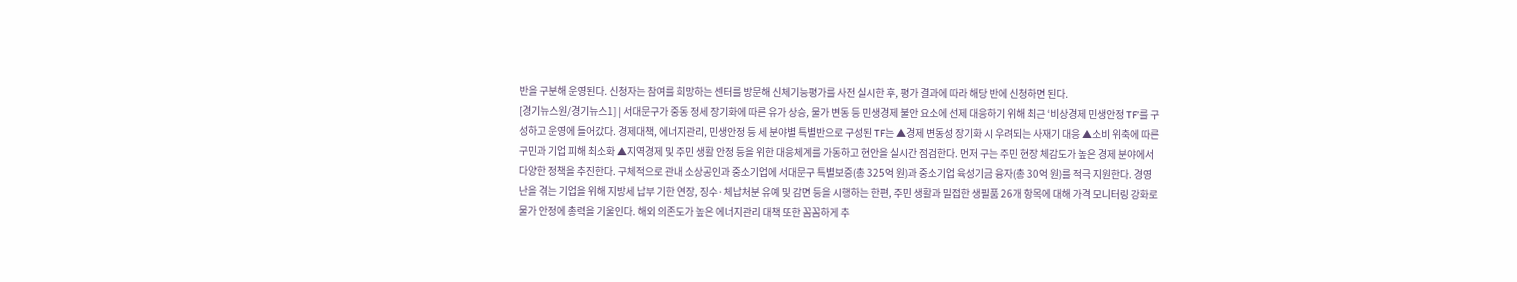반을 구분해 운영된다. 신청자는 참여를 희망하는 센터를 방문해 신체기능평가를 사전 실시한 후, 평가 결과에 따라 해당 반에 신청하면 된다.
[경기뉴스원/경기뉴스1] | 서대문구가 중동 정세 장기화에 따른 유가 상승, 물가 변동 등 민생경제 불안 요소에 선제 대응하기 위해 최근 ‘비상경제 민생안정 TF’를 구성하고 운영에 들어갔다. 경제대책, 에너지관리, 민생안정 등 세 분야별 특별반으로 구성된 TF는 ▲경제 변동성 장기화 시 우려되는 사재기 대응 ▲소비 위축에 따른 구민과 기업 피해 최소화 ▲지역경제 및 주민 생활 안정 등을 위한 대응체계를 가동하고 현안을 실시간 점검한다. 먼저 구는 주민 현장 체감도가 높은 경제 분야에서 다양한 정책을 추진한다. 구체적으로 관내 소상공인과 중소기업에 서대문구 특별보증(총 325억 원)과 중소기업 육성기금 융자(총 30억 원)를 적극 지원한다. 경영난을 겪는 기업을 위해 지방세 납부 기한 연장, 징수·체납처분 유예 및 감면 등을 시행하는 한편, 주민 생활과 밀접한 생필품 26개 항목에 대해 가격 모니터링 강화로 물가 안정에 총력을 기울인다. 해외 의존도가 높은 에너지관리 대책 또한 꼼꼼하게 추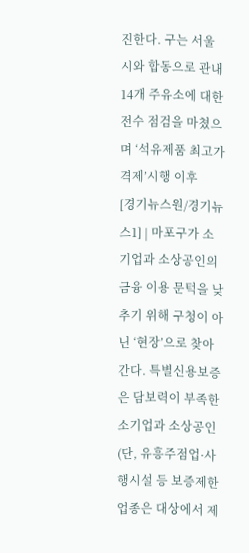진한다. 구는 서울시와 합동으로 관내 14개 주유소에 대한 전수 점검을 마쳤으며 ‘석유제품 최고가격제’시행 이후
[경기뉴스원/경기뉴스1] | 마포구가 소기업과 소상공인의 금융 이용 문턱을 낮추기 위해 구청이 아닌 ‘현장’으로 찾아간다. 특별신용보증은 담보력이 부족한 소기업과 소상공인(단, 유흥주점업·사행시설 등 보증제한 업종은 대상에서 제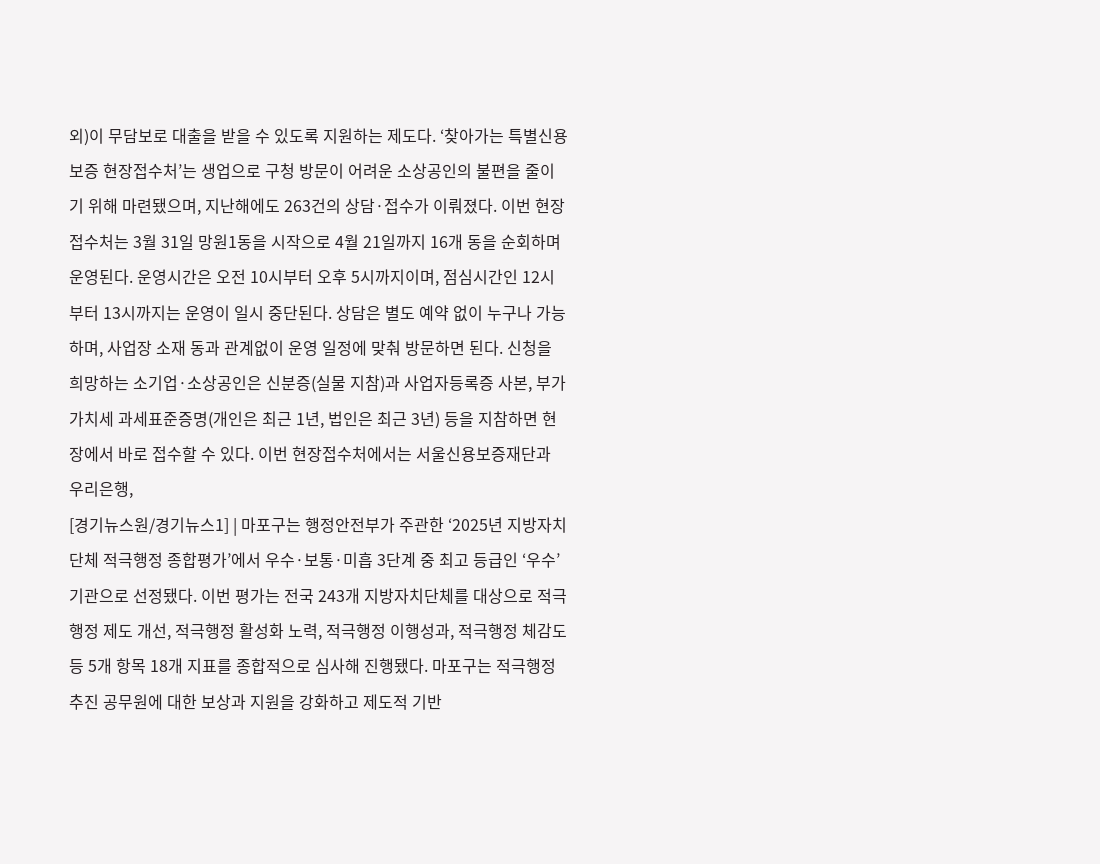외)이 무담보로 대출을 받을 수 있도록 지원하는 제도다. ‘찾아가는 특별신용보증 현장접수처’는 생업으로 구청 방문이 어려운 소상공인의 불편을 줄이기 위해 마련됐으며, 지난해에도 263건의 상담·접수가 이뤄졌다. 이번 현장접수처는 3월 31일 망원1동을 시작으로 4월 21일까지 16개 동을 순회하며 운영된다. 운영시간은 오전 10시부터 오후 5시까지이며, 점심시간인 12시부터 13시까지는 운영이 일시 중단된다. 상담은 별도 예약 없이 누구나 가능하며, 사업장 소재 동과 관계없이 운영 일정에 맞춰 방문하면 된다. 신청을 희망하는 소기업·소상공인은 신분증(실물 지참)과 사업자등록증 사본, 부가가치세 과세표준증명(개인은 최근 1년, 법인은 최근 3년) 등을 지참하면 현장에서 바로 접수할 수 있다. 이번 현장접수처에서는 서울신용보증재단과 우리은행,
[경기뉴스원/경기뉴스1] | 마포구는 행정안전부가 주관한 ‘2025년 지방자치단체 적극행정 종합평가’에서 우수·보통·미흡 3단계 중 최고 등급인 ‘우수’ 기관으로 선정됐다. 이번 평가는 전국 243개 지방자치단체를 대상으로 적극행정 제도 개선, 적극행정 활성화 노력, 적극행정 이행성과, 적극행정 체감도 등 5개 항목 18개 지표를 종합적으로 심사해 진행됐다. 마포구는 적극행정 추진 공무원에 대한 보상과 지원을 강화하고 제도적 기반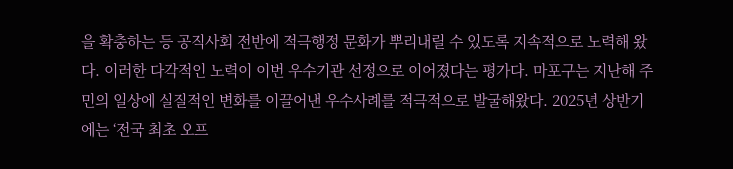을 확충하는 등 공직사회 전반에 적극행정 문화가 뿌리내릴 수 있도록 지속적으로 노력해 왔다. 이러한 다각적인 노력이 이번 우수기관 선정으로 이어졌다는 평가다. 마포구는 지난해 주민의 일상에 실질적인 변화를 이끌어낸 우수사례를 적극적으로 발굴해왔다. 2025년 상반기에는 ‘전국 최초 오프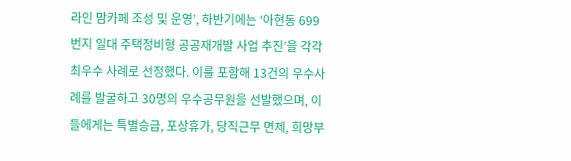라인 맘카페 조성 및 운영’, 하반기에는 ‘아현동 699번지 일대 주택정비형 공공재개발 사업 추진’을 각각 최우수 사례로 선정했다. 이를 포함해 13건의 우수사례를 발굴하고 30명의 우수공무원을 선발했으며, 이들에게는 특별승급, 포상휴가, 당직근무 면제, 희망부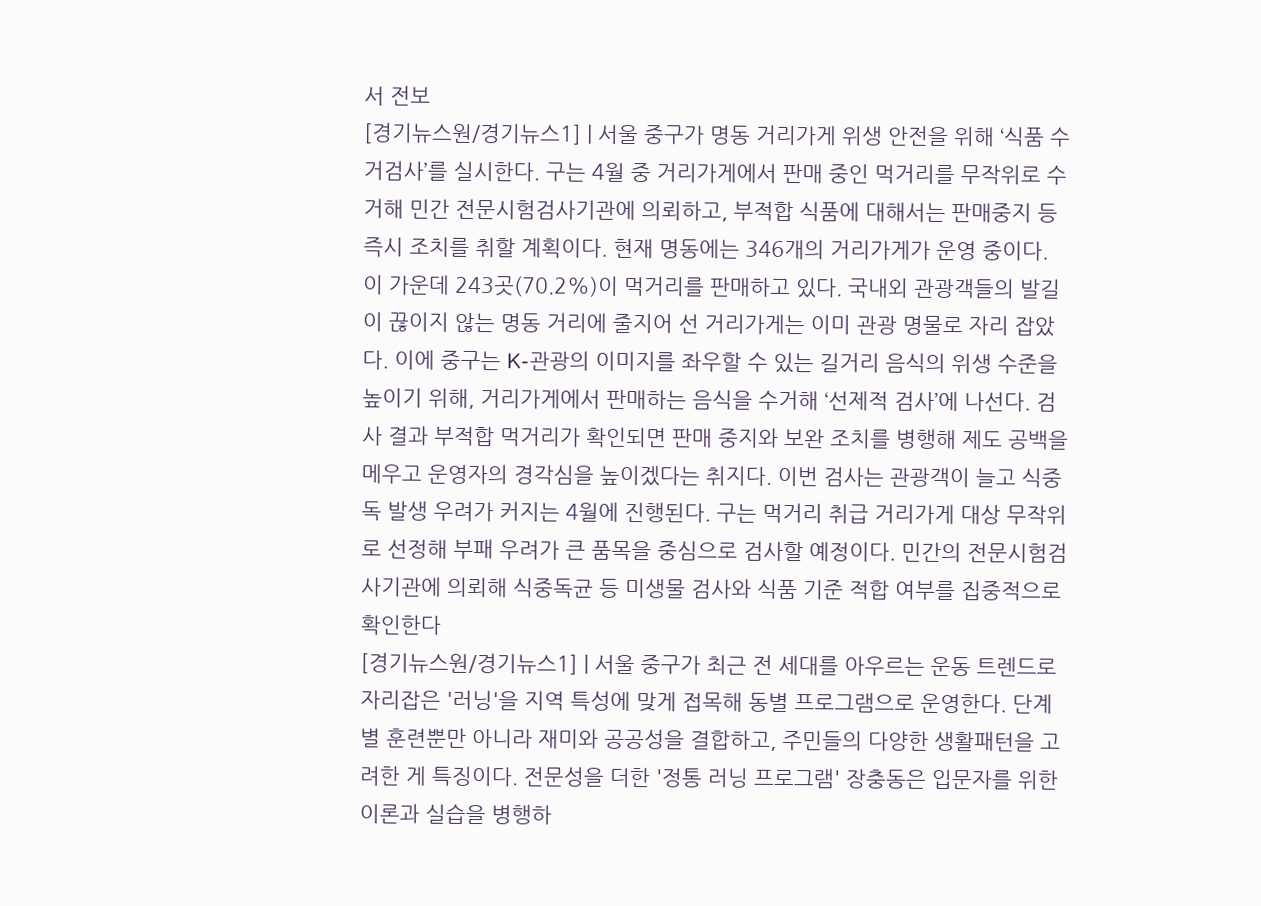서 전보
[경기뉴스원/경기뉴스1] | 서울 중구가 명동 거리가게 위생 안전을 위해 ‘식품 수거검사’를 실시한다. 구는 4월 중 거리가게에서 판매 중인 먹거리를 무작위로 수거해 민간 전문시험검사기관에 의뢰하고, 부적합 식품에 대해서는 판매중지 등 즉시 조치를 취할 계획이다. 현재 명동에는 346개의 거리가게가 운영 중이다. 이 가운데 243곳(70.2%)이 먹거리를 판매하고 있다. 국내외 관광객들의 발길이 끊이지 않는 명동 거리에 줄지어 선 거리가게는 이미 관광 명물로 자리 잡았다. 이에 중구는 K-관광의 이미지를 좌우할 수 있는 길거리 음식의 위생 수준을 높이기 위해, 거리가게에서 판매하는 음식을 수거해 ‘선제적 검사’에 나선다. 검사 결과 부적합 먹거리가 확인되면 판매 중지와 보완 조치를 병행해 제도 공백을 메우고 운영자의 경각심을 높이겠다는 취지다. 이번 검사는 관광객이 늘고 식중독 발생 우려가 커지는 4월에 진행된다. 구는 먹거리 취급 거리가게 대상 무작위로 선정해 부패 우려가 큰 품목을 중심으로 검사할 예정이다. 민간의 전문시험검사기관에 의뢰해 식중독균 등 미생물 검사와 식품 기준 적합 여부를 집중적으로 확인한다
[경기뉴스원/경기뉴스1] | 서울 중구가 최근 전 세대를 아우르는 운동 트렌드로 자리잡은 '러닝'을 지역 특성에 맞게 접목해 동별 프로그램으로 운영한다. 단계별 훈련뿐만 아니라 재미와 공공성을 결합하고, 주민들의 다양한 생활패턴을 고려한 게 특징이다. 전문성을 더한 '정통 러닝 프로그램' 장충동은 입문자를 위한 이론과 실습을 병행하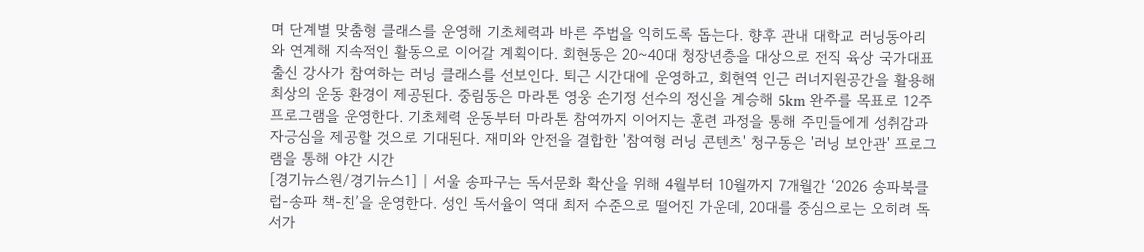며 단계별 맞춤형 클래스를 운영해 기초체력과 바른 주법을 익히도록 돕는다. 향후 관내 대학교 러닝동아리와 연계해 지속적인 활동으로 이어갈 계획이다. 회현동은 20~40대 청장년층을 대상으로 전직 육상 국가대표 출신 강사가 참여하는 러닝 클래스를 선보인다. 퇴근 시간대에 운영하고, 회현역 인근 러너지원공간을 활용해 최상의 운동 환경이 제공된다. 중림동은 마라톤 영웅 손기정 선수의 정신을 계승해 5km 완주를 목표로 12주 프로그램을 운영한다. 기초체력 운동부터 마라톤 참여까지 이어지는 훈련 과정을 통해 주민들에게 성취감과 자긍심을 제공할 것으로 기대된다. 재미와 안전을 결합한 '참여형 러닝 콘텐츠' 청구동은 '러닝 보안관' 프로그램을 통해 야간 시간
[경기뉴스원/경기뉴스1] | 서울 송파구는 독서문화 확산을 위해 4월부터 10월까지 7개월간 ‘2026 송파북클럽-송파 책-친’을 운영한다. 성인 독서율이 역대 최저 수준으로 떨어진 가운데, 20대를 중심으로는 오히려 독서가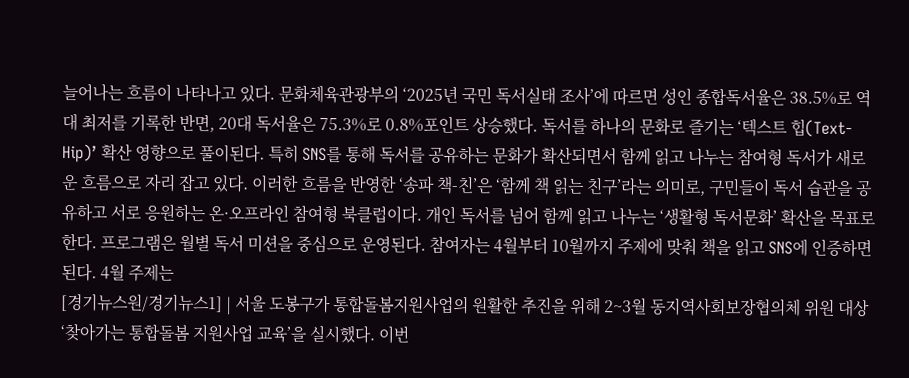늘어나는 흐름이 나타나고 있다. 문화체육관광부의 ‘2025년 국민 독서실태 조사’에 따르면 성인 종합독서율은 38.5%로 역대 최저를 기록한 반면, 20대 독서율은 75.3%로 0.8%포인트 상승했다. 독서를 하나의 문화로 즐기는 ‘텍스트 힙(Text-Hip)’ 확산 영향으로 풀이된다. 특히 SNS를 통해 독서를 공유하는 문화가 확산되면서 함께 읽고 나누는 참여형 독서가 새로운 흐름으로 자리 잡고 있다. 이러한 흐름을 반영한 ‘송파 책-친’은 ‘함께 책 읽는 친구’라는 의미로, 구민들이 독서 습관을 공유하고 서로 응원하는 온·오프라인 참여형 북클럽이다. 개인 독서를 넘어 함께 읽고 나누는 ‘생활형 독서문화’ 확산을 목표로 한다. 프로그램은 월별 독서 미션을 중심으로 운영된다. 참여자는 4월부터 10월까지 주제에 맞춰 책을 읽고 SNS에 인증하면 된다. 4월 주제는
[경기뉴스원/경기뉴스1] | 서울 도봉구가 통합돌봄지원사업의 원활한 추진을 위해 2~3월 동지역사회보장협의체 위원 대상 ‘찾아가는 통합돌봄 지원사업 교육’을 실시했다. 이번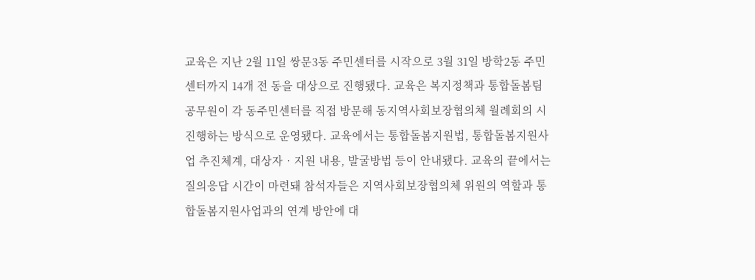교육은 지난 2월 11일 쌍문3동 주민센터를 시작으로 3월 31일 방학2동 주민센터까지 14개 전 동을 대상으로 진행됐다. 교육은 복지정책과 통합돌봄팀 공무원이 각 동주민센터를 직접 방문해 동지역사회보장협의체 월례회의 시 진행하는 방식으로 운영됐다. 교육에서는 통합돌봄지원법, 통합돌봄지원사업 추진체계, 대상자‧지원 내용, 발굴방법 등이 안내됐다. 교육의 끝에서는 질의응답 시간이 마련돼 참석자들은 지역사회보장협의체 위원의 역할과 통합돌봄지원사업과의 연계 방안에 대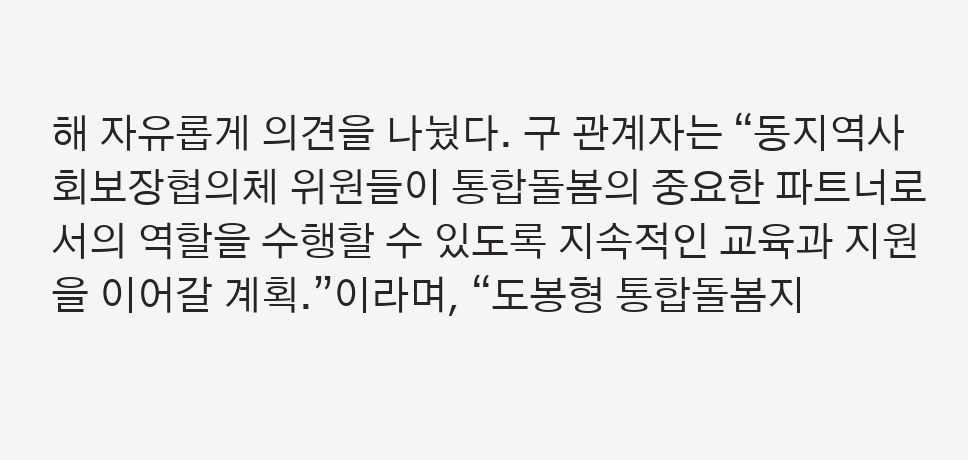해 자유롭게 의견을 나눴다. 구 관계자는 “동지역사회보장협의체 위원들이 통합돌봄의 중요한 파트너로서의 역할을 수행할 수 있도록 지속적인 교육과 지원을 이어갈 계획.”이라며, “도봉형 통합돌봄지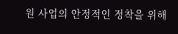원 사업의 안정적인 정착을 위해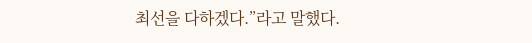최선을 다하겠다.”라고 말했다.